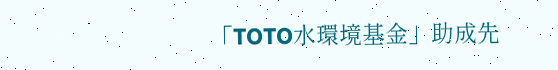「TOTO水環境基金」助成先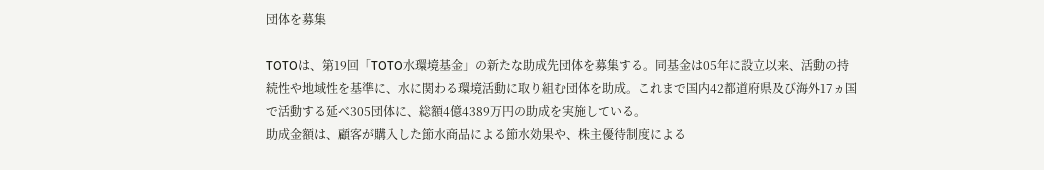団体を募集

TOTOは、第19回「TOTO水環境基金」の新たな助成先団体を募集する。同基金は05年に設立以来、活動の持続性や地域性を基準に、水に関わる環境活動に取り組む団体を助成。これまで国内42都道府県及び海外17ヵ国で活動する延べ305団体に、総額4億4389万円の助成を実施している。
助成金額は、顧客が購入した節水商品による節水効果や、株主優待制度による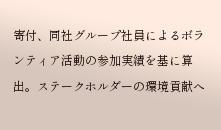寄付、同社グループ社員によるボランティア活動の参加実績を基に算出。ステークホルダーの環境貢献へ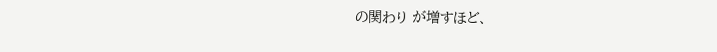の関わり が増すほど、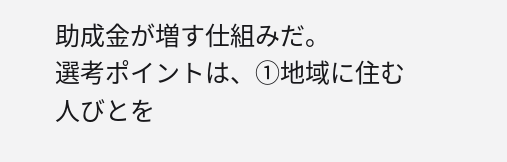助成金が増す仕組みだ。
選考ポイントは、①地域に住む人びとを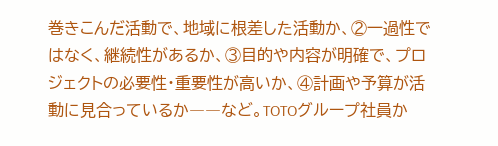巻きこんだ活動で、地域に根差した活動か、②一過性ではなく、継続性があるか、③目的や内容が明確で、プロジェクトの必要性・重要性が高いか、④計画や予算が活動に見合っているか――など。TOTOグループ社員か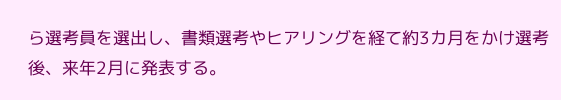ら選考員を選出し、書類選考やヒアリングを経て約3カ月をかけ選考後、来年2月に発表する。